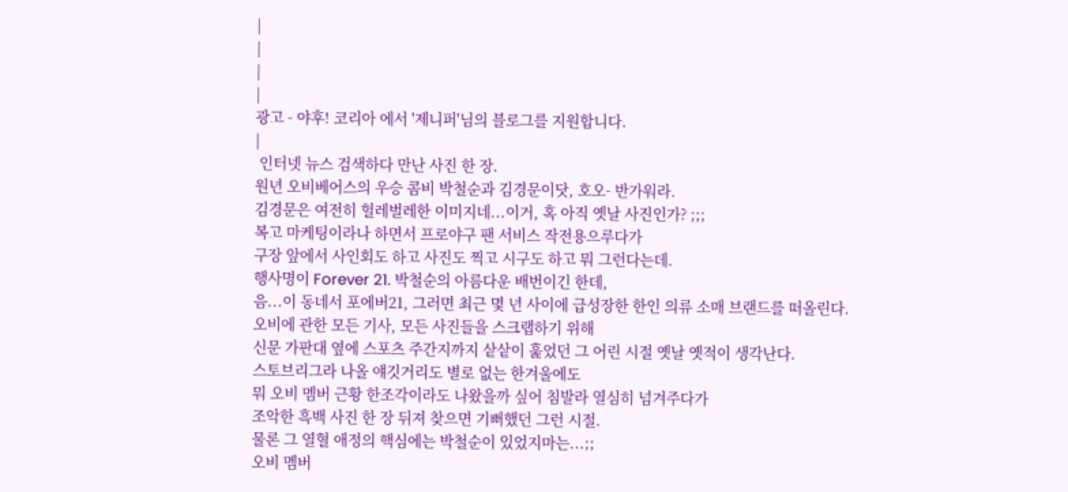|
|
|
|
광고 - 야후! 코리아 에서 '제니퍼'님의 블로그를 지원합니다.
|
 인터넷 뉴스 검색하다 만난 사진 한 장.
원년 오비베어스의 우승 콤비 박철순과 김경문이닷, 호오- 반가워라.
김경문은 여전히 헐레벌레한 이미지네...이거, 혹 아직 옛날 사진인가? ;;;
복고 마케팅이라나 하면서 프로야구 팬 서비스 작전용으루다가
구장 앞에서 사인회도 하고 사진도 찍고 시구도 하고 뭐 그런다는데.
행사명이 Forever 21. 박철순의 아름다운 배번이긴 한데,
음...이 동네서 포에버21, 그러면 최근 몇 년 사이에 급성장한 한인 의류 소매 브랜드를 떠올린다.
오비에 관한 모든 기사, 모든 사진들을 스크랩하기 위해
신문 가판대 옆에 스포츠 주간지까지 샅샅이 훑었던 그 어린 시절 옛날 옛적이 생각난다.
스토브리그라 나올 얘깃거리도 별로 없는 한겨울에도
뭐 오비 멤버 근황 한조각이라도 나왔을까 싶어 침발라 열심히 넘겨주다가
조악한 흑백 사진 한 장 뒤져 찾으면 기뻐했던 그런 시절.
물론 그 열혈 애정의 핵심에는 박철순이 있었지마는...;;
오비 멤버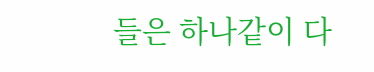들은 하나같이 다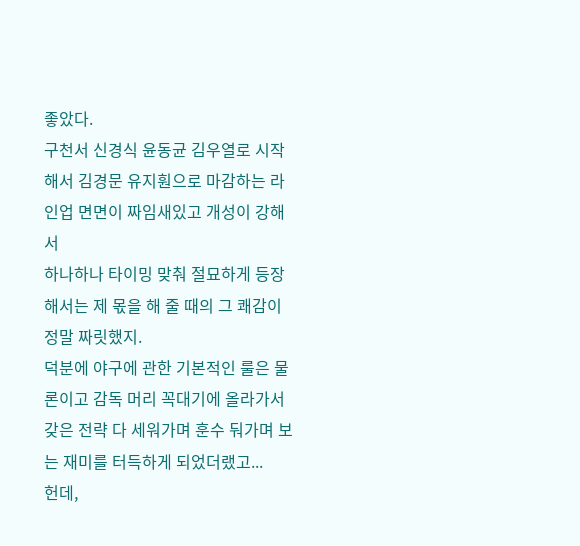좋았다.
구천서 신경식 윤동균 김우열로 시작해서 김경문 유지훤으로 마감하는 라인업 면면이 짜임새있고 개성이 강해서
하나하나 타이밍 맞춰 절묘하게 등장해서는 제 몫을 해 줄 때의 그 쾌감이 정말 짜릿했지.
덕분에 야구에 관한 기본적인 룰은 물론이고 감독 머리 꼭대기에 올라가서
갖은 전략 다 세워가며 훈수 둬가며 보는 재미를 터득하게 되었더랬고...
헌데,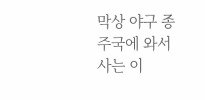막상 야구 종주국에 와서 사는 이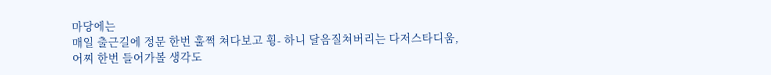마당에는
매일 출근길에 정문 한번 훌쩍 쳐다보고 휭- 하니 달음질쳐버리는 다저스타디움,
어찌 한번 들어가볼 생각도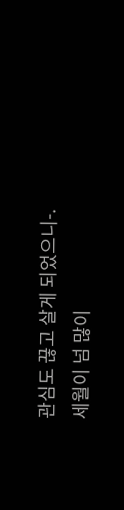관심도 끊고 살게 되었으니-.
세월이 넘 많이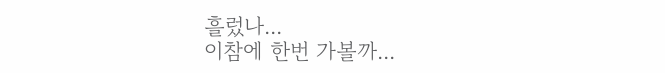흘렀나...
이참에 한번 가볼까...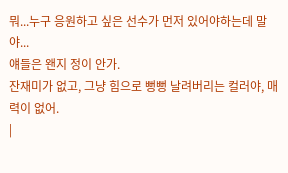뭐...누구 응원하고 싶은 선수가 먼저 있어야하는데 말야...
얘들은 왠지 정이 안가.
잔재미가 없고, 그냥 힘으로 뻥뻥 날려버리는 컬러야, 매력이 없어.
|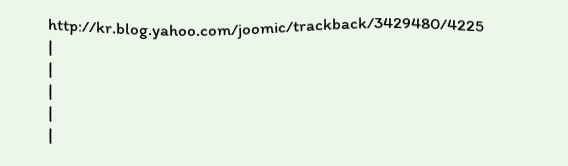http://kr.blog.yahoo.com/joomic/trackback/3429480/4225
|
|
|
|
|